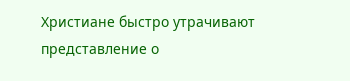Христиане быстро утрачивают представление о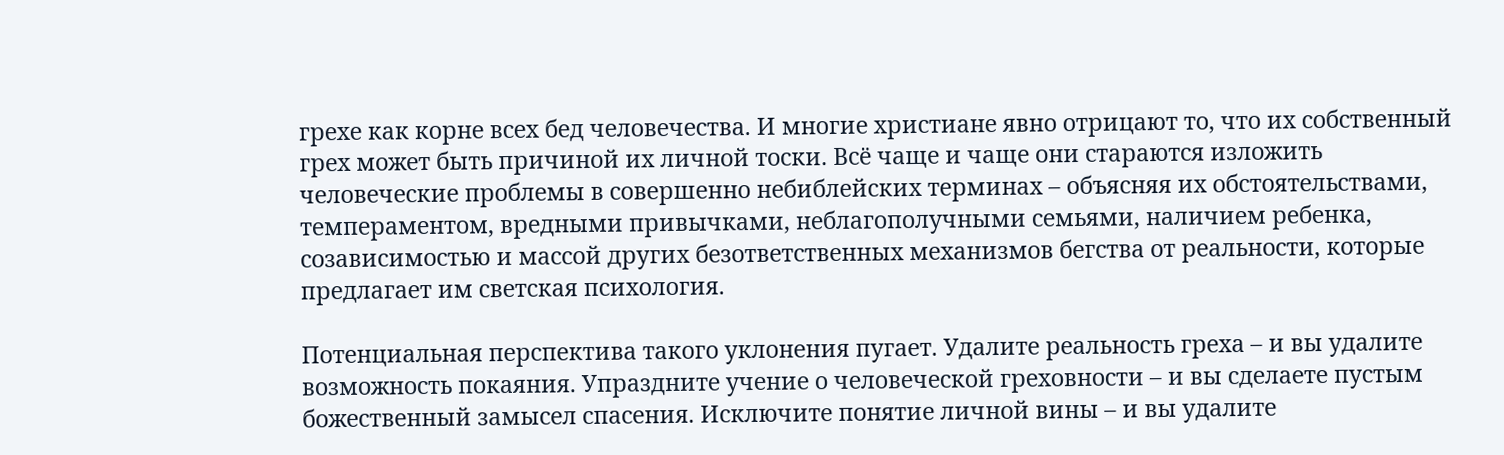грехе как корне всех бед человечества. И многие христиане явно отрицают то, что их собственный грех может быть причиной их личной тоски. Всё чаще и чаще они стараются изложить человеческие проблемы в совершенно небиблейских терминах – объясняя их обстоятельствами, темпераментом, вредными привычками, неблагополучными семьями, наличием ребенка, созависимостью и массой других безответственных механизмов бегства от реальности, которые предлагает им светская психология.

Потенциальная перспектива такого уклонения пугает. Удалите реальность греха – и вы удалите возможность покаяния. Упраздните учение о человеческой греховности – и вы сделаете пустым божественный замысел спасения. Исключите понятие личной вины – и вы удалите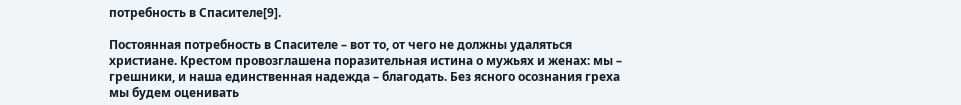потребность в Спасителе[9].

Постоянная потребность в Спасителе – вот то, от чего не должны удаляться христиане. Крестом провозглашена поразительная истина о мужьях и женах: мы – грешники, и наша единственная надежда – благодать. Без ясного осознания греха мы будем оценивать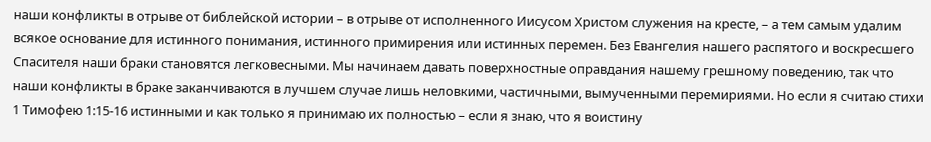наши конфликты в отрыве от библейской истории – в отрыве от исполненного Иисусом Христом служения на кресте, – а тем самым удалим всякое основание для истинного понимания, истинного примирения или истинных перемен. Без Евангелия нашего распятого и воскресшего Спасителя наши браки становятся легковесными. Мы начинаем давать поверхностные оправдания нашему грешному поведению, так что наши конфликты в браке заканчиваются в лучшем случае лишь неловкими, частичными, вымученными перемириями. Но если я считаю стихи 1 Тимофею 1:15-16 истинными и как только я принимаю их полностью – если я знаю, что я воистину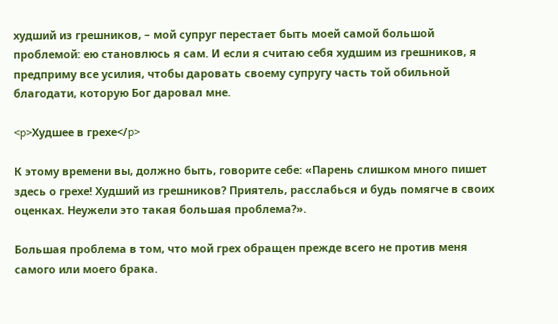худший из грешников, – мой супруг перестает быть моей самой большой проблемой: ею становлюсь я сам. И если я считаю себя худшим из грешников, я предприму все усилия, чтобы даровать своему супругу часть той обильной благодати, которую Бог даровал мне.

<p>Худшее в грехе</p>

К этому времени вы, должно быть, говорите себе: «Парень слишком много пишет здесь о грехе! Худший из грешников? Приятель, расслабься и будь помягче в своих оценках. Неужели это такая большая проблема?».

Большая проблема в том, что мой грех обращен прежде всего не против меня самого или моего брака.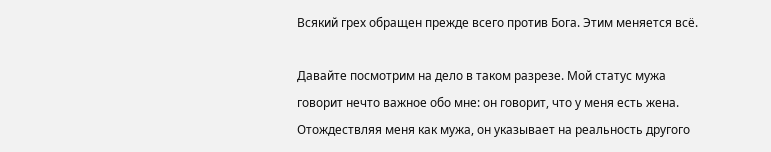Всякий грех обращен прежде всего против Бога. Этим меняется всё.

Давайте посмотрим на дело в таком разрезе. Мой статус мужа говорит нечто важное обо мне: он говорит, что у меня есть жена. Отождествляя меня как мужа, он указывает на реальность другого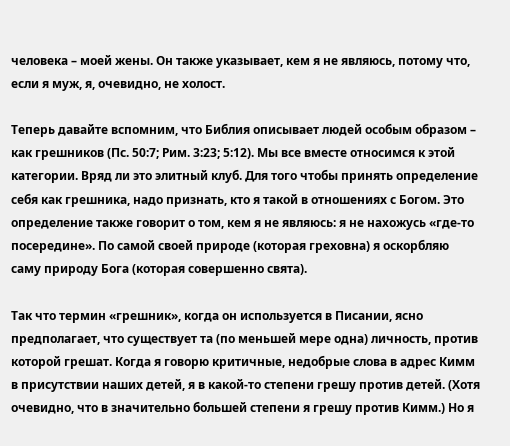человека – моей жены. Он также указывает, кем я не являюсь, потому что, если я муж, я, очевидно, не холост.

Теперь давайте вспомним, что Библия описывает людей особым образом – как грешников (Пс. 50:7; Рим. 3:23; 5:12). Мы все вместе относимся к этой категории. Вряд ли это элитный клуб. Для того чтобы принять определение себя как грешника, надо признать, кто я такой в отношениях с Богом. Это определение также говорит о том, кем я не являюсь: я не нахожусь «где-то посередине». По самой своей природе (которая греховна) я оскорбляю саму природу Бога (которая совершенно свята).

Так что термин «грешник», когда он используется в Писании, ясно предполагает, что существует та (по меньшей мере одна) личность, против которой грешат. Когда я говорю критичные, недобрые слова в адрес Кимм в присутствии наших детей, я в какой-то степени грешу против детей. (Хотя очевидно, что в значительно большей степени я грешу против Кимм.) Но я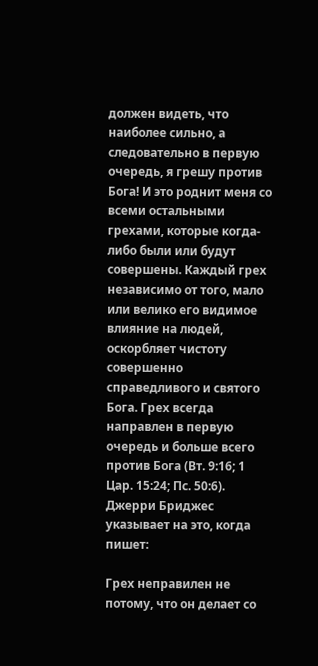должен видеть, что наиболее сильно, а следовательно в первую очередь, я грешу против Бога! И это роднит меня со всеми остальными грехами, которые когда-либо были или будут совершены. Каждый грех независимо от того, мало или велико его видимое влияние на людей, оскорбляет чистоту совершенно справедливого и святого Бога. Грех всегда направлен в первую очередь и больше всего против Бога (Вт. 9:16; 1 Цар. 15:24; Пс. 50:6). Джерри Бриджес указывает на это, когда пишет:

Грех неправилен не потому, что он делает со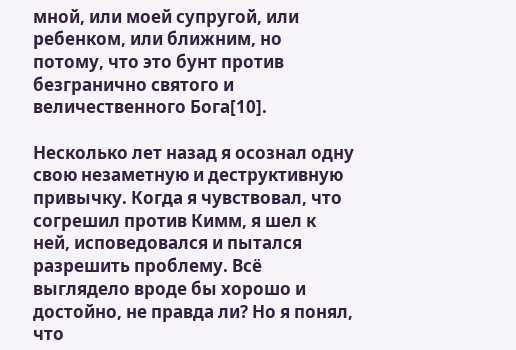мной, или моей супругой, или ребенком, или ближним, но потому, что это бунт против безгранично святого и величественного Бога[10].

Несколько лет назад я осознал одну свою незаметную и деструктивную привычку. Когда я чувствовал, что согрешил против Кимм, я шел к ней, исповедовался и пытался разрешить проблему. Всё выглядело вроде бы хорошо и достойно, не правда ли? Но я понял, что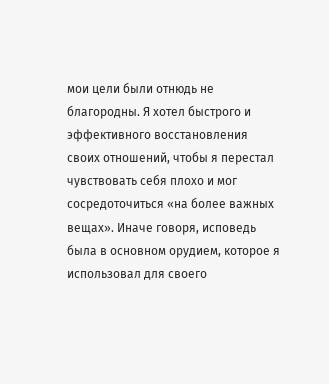мои цели были отнюдь не благородны. Я хотел быстрого и эффективного восстановления своих отношений, чтобы я перестал чувствовать себя плохо и мог сосредоточиться «на более важных вещах». Иначе говоря, исповедь была в основном орудием, которое я использовал для своего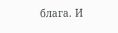блага. И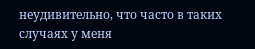неудивительно, что часто в таких случаях у меня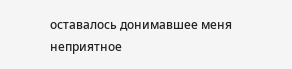оставалось донимавшее меня неприятное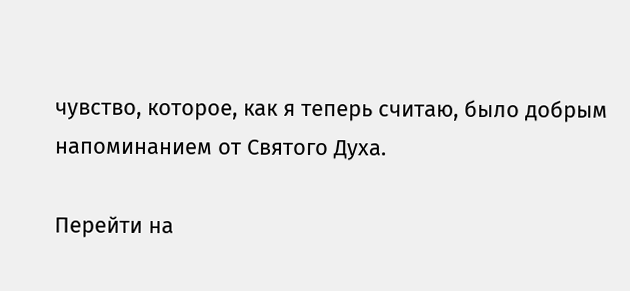чувство, которое, как я теперь считаю, было добрым напоминанием от Святого Духа.

Перейти на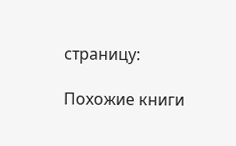страницу:

Похожие книги